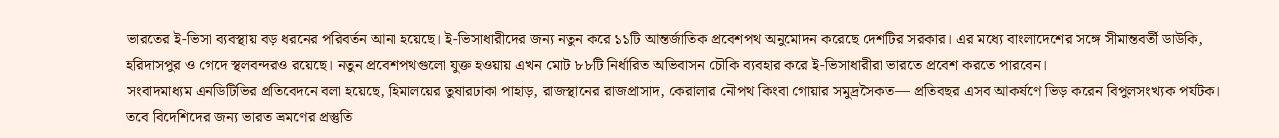ভারতের ই-ভিসা ব্যবস্থায় বড় ধরনের পরিবর্তন আনা হয়েছে। ই-ভিসাধারীদের জন্য নতুন করে ১১টি আন্তর্জাতিক প্রবেশপথ অনুমোদন করেছে দেশটির সরকার। এর মধ্যে বাংলাদেশের সঙ্গে সীমান্তবর্তী ডাউকি, হরিদাসপুর ও গেদে স্থলবন্দরও রয়েছে। নতুন প্রবেশপথগুলো যুক্ত হওয়ায় এখন মোট ৮৮টি নির্ধারিত অভিবাসন চৌকি ব্যবহার করে ই-ভিসাধারীরা ভারতে প্রবেশ করতে পারবেন।
সংবাদমাধ্যম এনডিটিভির প্রতিবেদনে বলা হয়েছে, হিমালয়ের তুষারঢাকা পাহাড়, রাজস্থানের রাজপ্রাসাদ, কেরালার নৌপথ কিংবা গোয়ার সমুদ্রসৈকত— প্রতিবছর এসব আকর্ষণে ভিড় করেন বিপুলসংখ্যক পর্যটক। তবে বিদেশিদের জন্য ভারত ভ্রমণের প্রস্তুতি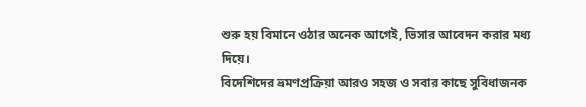শুরু হয় বিমানে ওঠার অনেক আগেই, ভিসার আবেদন করার মধ্য দিয়ে।
বিদেশিদের ভ্রমণপ্রক্রিয়া আরও সহজ ও সবার কাছে সুবিধাজনক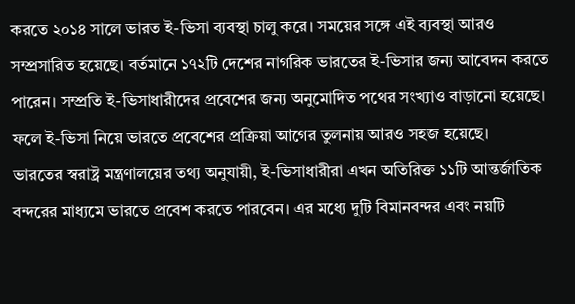করতে ২০১৪ সালে ভারত ই-ভিসা ব্যবস্থা চালু করে। সময়ের সঙ্গে এই ব্যবস্থা আরও সম্প্রসারিত হয়েছে। বর্তমানে ১৭২টি দেশের নাগরিক ভারতের ই-ভিসার জন্য আবেদন করতে পারেন। সম্প্রতি ই-ভিসাধারীদের প্রবেশের জন্য অনুমোদিত পথের সংখ্যাও বাড়ানো হয়েছে। ফলে ই-ভিসা নিয়ে ভারতে প্রবেশের প্রক্রিয়া আগের তুলনায় আরও সহজ হয়েছে।
ভারতের স্বরাষ্ট্র মন্ত্রণালয়ের তথ্য অনুযায়ী, ই-ভিসাধারীরা এখন অতিরিক্ত ১১টি আন্তর্জাতিক বন্দরের মাধ্যমে ভারতে প্রবেশ করতে পারবেন। এর মধ্যে দুটি বিমানবন্দর এবং নয়টি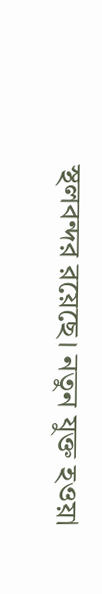স্থলবন্দর রয়েছে। নতুন যুক্ত হওয়া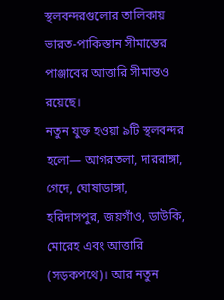স্থলবন্দরগুলোর তালিকায় ভারত-পাকিস্তান সীমান্তের পাঞ্জাবের আত্তারি সীমান্তও রয়েছে।
নতুন যুক্ত হওয়া ৯টি স্থলবন্দর হলো— আগরতলা, দাররাঙ্গা, গেদে, ঘোষাডাঙ্গা, হরিদাসপুর, জয়গাঁও, ডাউকি, মোরেহ এবং আত্তারি (সড়কপথে)। আর নতুন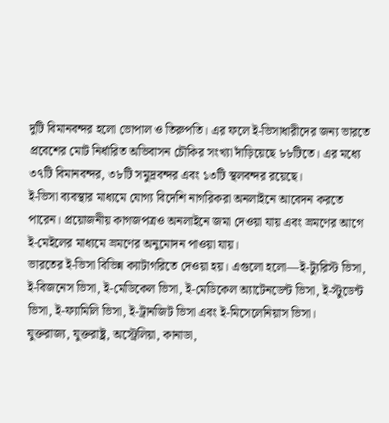দুটি বিমানবন্দর হলো ভোপাল ও তিরুপতি। এর ফলে ই-ভিসাধারীদের জন্য ভারতে প্রবেশের মোট নির্ধারিত অভিবাসন চৌকির সংখ্যা দাঁড়িয়েছে ৮৮টিতে। এর মধ্যে ৩৭টি বিমানবন্দর, ৩৮টি সমুদ্রবন্দর এবং ১৩টি স্থলবন্দর রয়েছে।
ই-ভিসা ব্যবস্থার মাধ্যমে যোগ্য বিদেশি নাগরিকরা অনলাইনে আবেদন করতে পারেন। প্রয়োজনীয় কাগজপত্রও অনলাইনে জমা দেওয়া যায় এবং ভ্রমণের আগে ই-মেইলের মাধ্যমে ভ্রমণের অনুমোদন পাওয়া যায়।
ভারতের ই-ভিসা বিভিন্ন ক্যাটাগরিতে দেওয়া হয়। এগুলো হলো—ই-ট্যুরিস্ট ভিসা, ই-বিজনেস ভিসা, ই-মেডিকেল ভিসা, ই-মেডিকেল অ্যাটেনডেন্ট ভিসা, ই-স্টুডেন্ট ভিসা, ই-ফ্যামিলি ভিসা, ই-ট্রানজিট ভিসা এবং ই-মিসেলেনিয়াস ভিসা।
যুক্তরাজ্য, যুক্তরাষ্ট্র, অস্ট্রেলিয়া, কানাডা,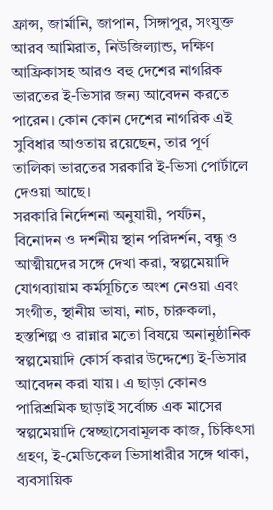ফ্রান্স, জার্মানি, জাপান, সিঙ্গাপুর, সংযুক্ত আরব আমিরাত, নিউজিল্যান্ড, দক্ষিণ আফ্রিকাসহ আরও বহু দেশের নাগরিক ভারতের ই-ভিসার জন্য আবেদন করতে পারেন। কোন কোন দেশের নাগরিক এই সুবিধার আওতায় রয়েছেন, তার পূর্ণ তালিকা ভারতের সরকারি ই-ভিসা পোর্টালে দেওয়া আছে।
সরকারি নির্দেশনা অনুযায়ী, পর্যটন, বিনোদন ও দর্শনীয় স্থান পরিদর্শন, বন্ধু ও আত্মীয়দের সঙ্গে দেখা করা, স্বল্পমেয়াদি যোগব্যায়াম কর্মসূচিতে অংশ নেওয়া এবং সংগীত, স্থানীয় ভাষা, নাচ, চারুকলা, হস্তশিল্প ও রান্নার মতো বিষয়ে অনানুষ্ঠানিক স্বল্পমেয়াদি কোর্স করার উদ্দেশ্যে ই-ভিসার আবেদন করা যায়। এ ছাড়া কোনও পারিশ্রমিক ছাড়াই সর্বোচ্চ এক মাসের স্বল্পমেয়াদি স্বেচ্ছাসেবামূলক কাজ, চিকিৎসা গ্রহণ, ই-মেডিকেল ভিসাধারীর সঙ্গে থাকা, ব্যবসায়িক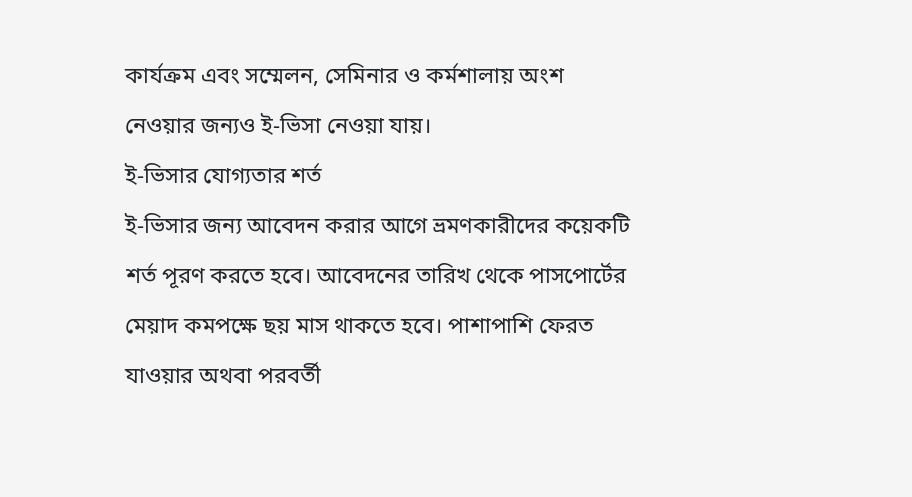কার্যক্রম এবং সম্মেলন, সেমিনার ও কর্মশালায় অংশ নেওয়ার জন্যও ই-ভিসা নেওয়া যায়।
ই-ভিসার যোগ্যতার শর্ত
ই-ভিসার জন্য আবেদন করার আগে ভ্রমণকারীদের কয়েকটি শর্ত পূরণ করতে হবে। আবেদনের তারিখ থেকে পাসপোর্টের মেয়াদ কমপক্ষে ছয় মাস থাকতে হবে। পাশাপাশি ফেরত যাওয়ার অথবা পরবর্তী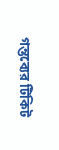গন্তব্যের টিকিট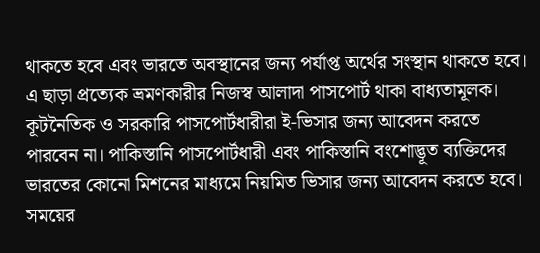থাকতে হবে এবং ভারতে অবস্থানের জন্য পর্যাপ্ত অর্থের সংস্থান থাকতে হবে।
এ ছাড়া প্রত্যেক ভ্রমণকারীর নিজস্ব আলাদা পাসপোর্ট থাকা বাধ্যতামূলক। কূটনৈতিক ও সরকারি পাসপোর্টধারীরা ই-ভিসার জন্য আবেদন করতে পারবেন না। পাকিস্তানি পাসপোর্টধারী এবং পাকিস্তানি বংশোদ্ভূত ব্যক্তিদের ভারতের কোনো মিশনের মাধ্যমে নিয়মিত ভিসার জন্য আবেদন করতে হবে।
সময়ের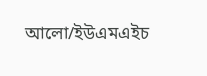আলো/ইউএমএইচ